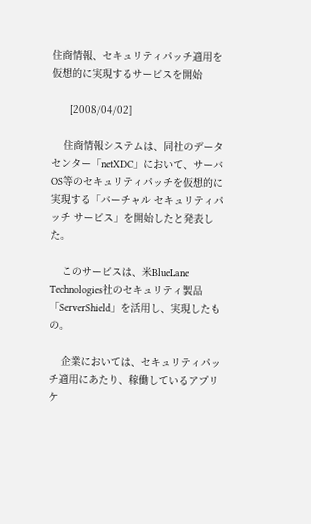住商情報、セキュリティパッチ適用を仮想的に実現するサービスを開始

      [2008/04/02]

    住商情報システムは、同社のデータセンター「netXDC」において、サーバOS等のセキュリティパッチを仮想的に実現する「バーチャル セキュリティパッチ サービス」を開始したと発表した。

    このサービスは、米BlueLane Technologies社のセキュリティ製品「ServerShield」を活用し、実現したもの。

    企業においては、セキュリティパッチ適用にあたり、稼働しているアプリケ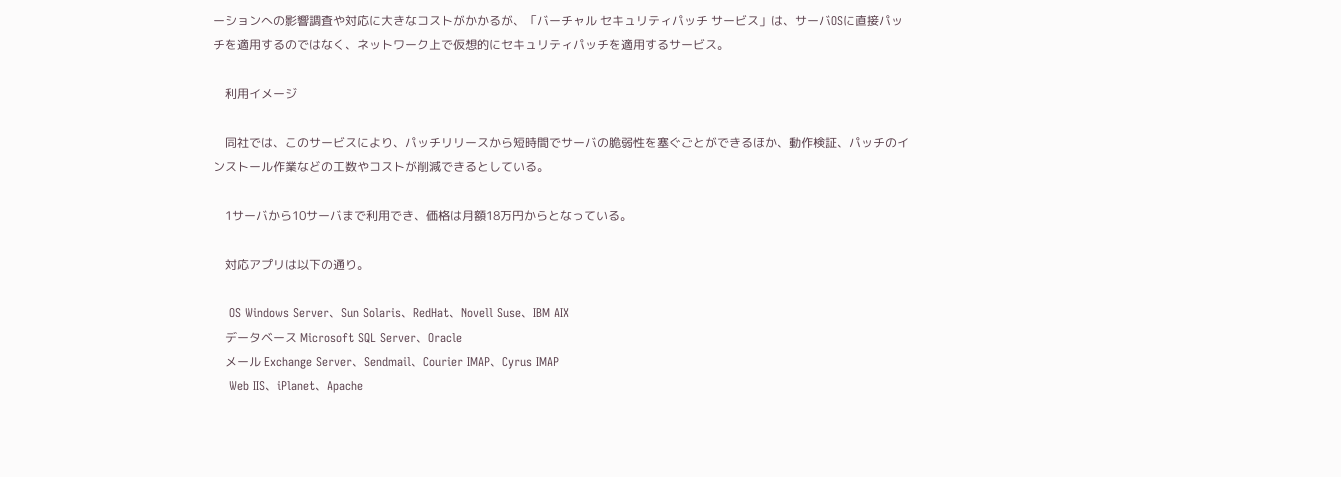ーションへの影響調査や対応に大きなコストがかかるが、「バーチャル セキュリティパッチ サービス」は、サーバOSに直接パッチを適用するのではなく、ネットワーク上で仮想的にセキュリティパッチを適用するサービス。

    利用イメージ

    同社では、このサービスにより、パッチリリースから短時間でサーバの脆弱性を塞ぐごとができるほか、動作検証、パッチのインストール作業などの工数やコストが削減できるとしている。

    1サーバから10サーバまで利用でき、価格は月額18万円からとなっている。

    対応アプリは以下の通り。

    OS Windows Server、Sun Solaris、RedHat、Novell Suse、IBM AIX
    データベース Microsoft SQL Server、Oracle
    メール Exchange Server、Sendmail、Courier IMAP、Cyrus IMAP
    Web IIS、iPlanet、Apache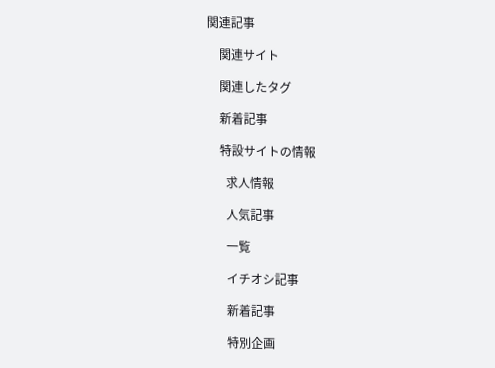関連記事

    関連サイト

    関連したタグ

    新着記事

    特設サイトの情報

      求人情報

      人気記事

      一覧

      イチオシ記事

      新着記事

      特別企画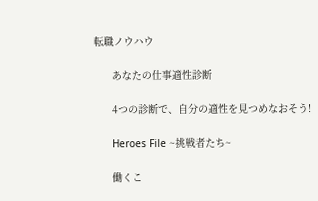転職ノウハウ

      あなたの仕事適性診断

      4つの診断で、自分の適性を見つめなおそう!

      Heroes File ~挑戦者たち~

      働くこ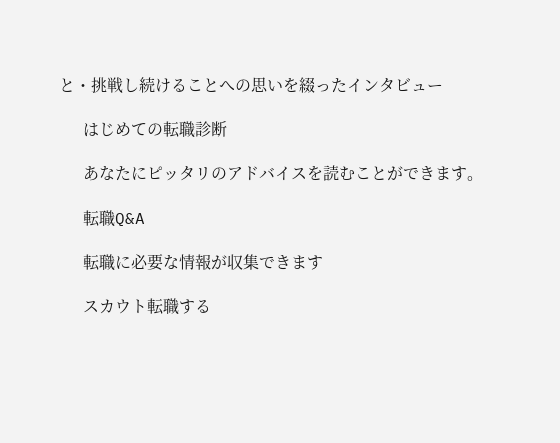と・挑戦し続けることへの思いを綴ったインタビュー

      はじめての転職診断

      あなたにピッタリのアドバイスを読むことができます。

      転職Q&A

      転職に必要な情報が収集できます

      スカウト転職する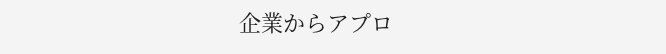企業からアプロ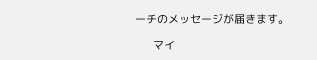ーチのメッセージが届きます。

      マイ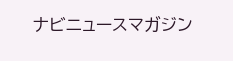ナビニュースマガジン